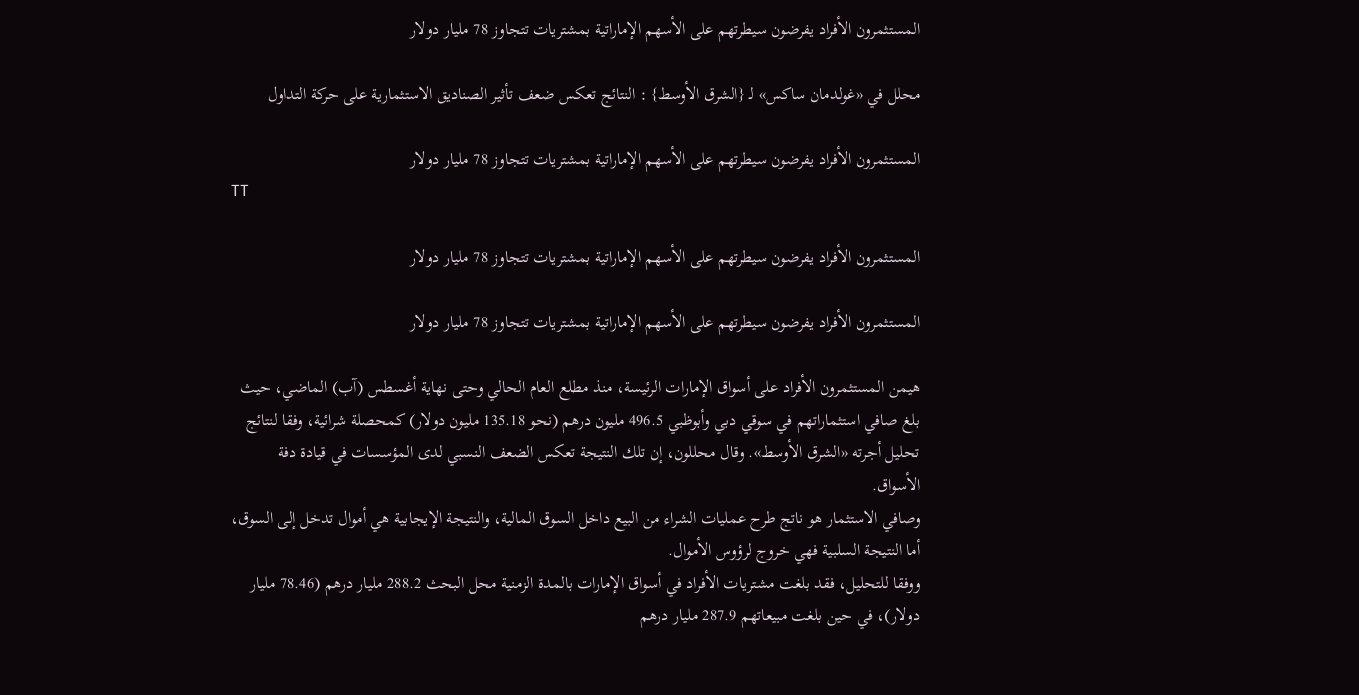المستثمرون الأفراد يفرضون سيطرتهم على الأسهم الإماراتية بمشتريات تتجاوز 78 مليار دولار

محلل في «غولدمان ساكس» لـ {الشرق الأوسط} : النتائج تعكس ضعف تأثير الصناديق الاستثمارية على حركة التداول

المستثمرون الأفراد يفرضون سيطرتهم على الأسهم الإماراتية بمشتريات تتجاوز 78 مليار دولار
TT

المستثمرون الأفراد يفرضون سيطرتهم على الأسهم الإماراتية بمشتريات تتجاوز 78 مليار دولار

المستثمرون الأفراد يفرضون سيطرتهم على الأسهم الإماراتية بمشتريات تتجاوز 78 مليار دولار

هيمن المستثمرون الأفراد على أسواق الإمارات الرئيسة، منذ مطلع العام الحالي وحتى نهاية أغسطس (آب) الماضي، حيث بلغ صافي استثماراتهم في سوقي دبي وأبوظبي 496.5 مليون درهم (نحو 135.18 مليون دولار) كمحصلة شرائية، وفقا لنتائج تحليل أجرته «الشرق الأوسط». وقال محللون، إن تلك النتيجة تعكس الضعف النسبي لدى المؤسسات في قيادة دفة الأسواق.
وصافي الاستثمار هو ناتج طرح عمليات الشراء من البيع داخل السوق المالية، والنتيجة الإيجابية هي أموال تدخل إلى السوق، أما النتيجة السلبية فهي خروج لرؤوس الأموال.
ووفقا للتحليل، فقد بلغت مشتريات الأفراد في أسواق الإمارات بالمدة الزمنية محل البحث 288.2 مليار درهم (78.46 مليار دولار)، في حين بلغت مبيعاتهم 287.9 مليار درهم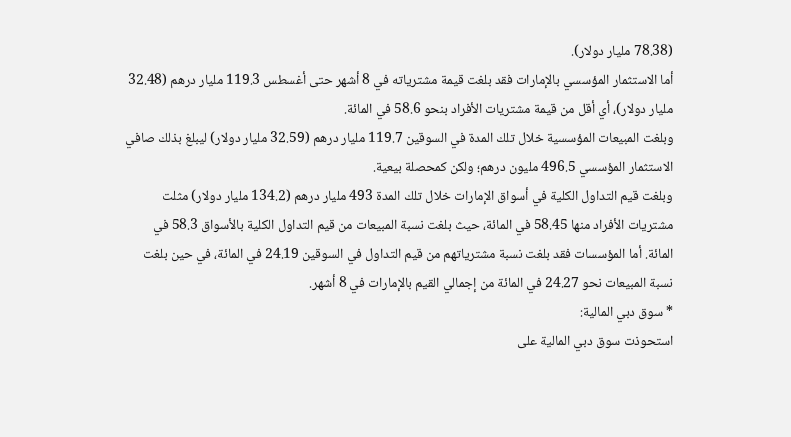(78.38 مليار دولار).
أما الاستثمار المؤسسي بالإمارات فقد بلغت قيمة مشترياته في 8 أشهر حتى أغسطس 119.3 مليار درهم (32.48 مليار دولار)، أي أقل من قيمة مشتريات الأفراد بنحو 58.6 في المائة.
وبلغت المبيعات المؤسسية خلال تلك المدة في السوقين 119.7 مليار درهم (32.59 مليار دولار) ليبلغ بذلك صافي الاستثمار المؤسسي 496.5 مليون درهم؛ ولكن كمحصلة بيعية.
وبلغت قيم التداول الكلية في أسواق الإمارات خلال تلك المدة 493 مليار درهم (134.2 مليار دولار) مثلت مشتريات الأفراد منها 58.45 في المائة، حيث بلغت نسبة المبيعات من قيم التداول الكلية بالأسواق 58.3 في المائة. أما المؤسسات فقد بلغت نسبة مشترياتهم من قيم التداول في السوقين 24.19 في المائة، في حين بلغت نسبة المبيعات نحو 24.27 في المائة من إجمالي القيم بالإمارات في 8 أشهر.
* سوق دبي المالية:
استحوذت سوق دبي المالية على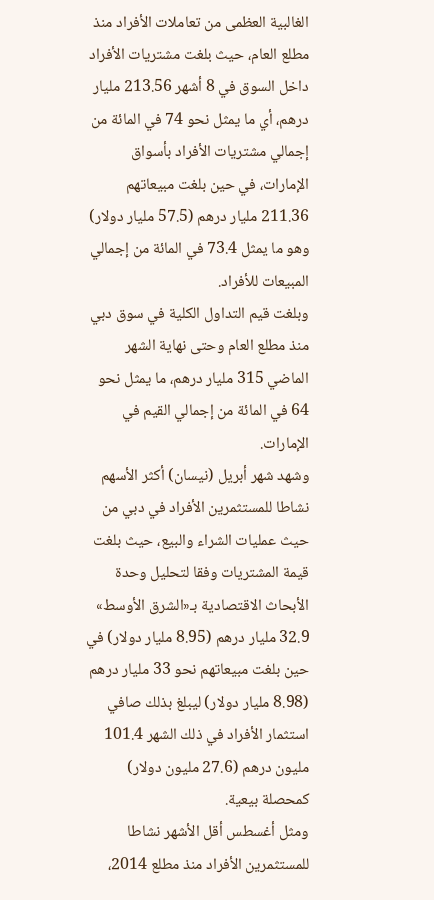الغالبية العظمى من تعاملات الأفراد منذ مطلع العام، حيث بلغت مشتريات الأفراد داخل السوق في 8 أشهر 213.56 مليار درهم، أي ما يمثل نحو 74 في المائة من إجمالي مشتريات الأفراد بأسواق الإمارات، في حين بلغت مبيعاتهم 211.36 مليار درهم (57.5 مليار دولار) وهو ما يمثل 73.4 في المائة من إجمالي المبيعات للأفراد.
وبلغت قيم التداول الكلية في سوق دبي منذ مطلع العام وحتى نهاية الشهر الماضي 315 مليار درهم، ما يمثل نحو 64 في المائة من إجمالي القيم في الإمارات.
وشهد شهر أبريل (نيسان) أكثر الأسهم نشاطا للمستثمرين الأفراد في دبي من حيث عمليات الشراء والبيع، حيث بلغت قيمة المشتريات وفقا لتحليل وحدة الأبحاث الاقتصادية بـ«الشرق الأوسط» 32.9 مليار درهم (8.95 مليار دولار) في حين بلغت مبيعاتهم نحو 33 مليار درهم (8.98 مليار دولار) ليبلغ بذلك صافي استثمار الأفراد في ذلك الشهر 101.4 مليون درهم (27.6 مليون دولار) كمحصلة بيعية.
ومثل أغسطس أقل الأشهر نشاطا للمستثمرين الأفراد منذ مطلع 2014،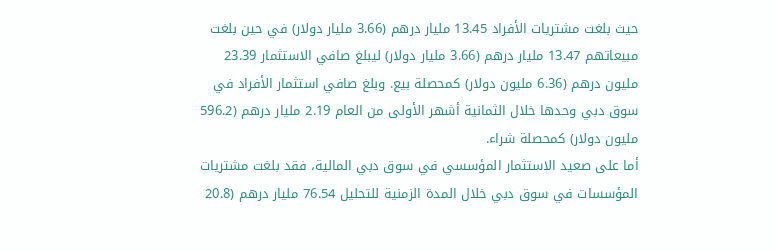حيث بلغت مشتريات الأفراد 13.45 مليار درهم (3.66 مليار دولار) في حين بلغت مبيعاتهم 13.47 مليار درهم (3.66 مليار دولار) ليبلغ صافي الاستثمار 23.39 مليون درهم (6.36 مليون دولار) كمحصلة بيع. وبلغ صافي استثمار الأفراد في سوق دبي وحدها خلال الثمانية أشهر الأولى من العام 2.19 مليار درهم (596.2 مليون دولار) كمحصلة شراء.
أما على صعيد الاستثمار المؤسسي في سوق دبي المالية، فقد بلغت مشتريات المؤسسات في سوق دبي خلال المدة الزمنية للتحليل 76.54 مليار درهم (20.8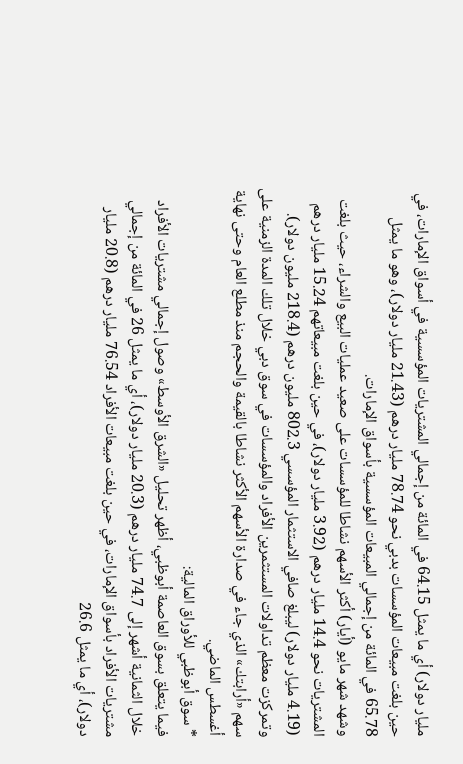مليار دولار) أي ما يمثل 64.15 في المائة من إجمالي المشتريات المؤسسية في أسواق الإمارات، في حين بلغت مبيعات المؤسسات بدبي نحو 78.74 مليار درهم (21.43 مليار دولار)، وهو ما يمثل 65.78 في المائة من إجمالي المبيعات المؤسسية بأسواق الإمارات.
وشهد شهر مايو (أيار) أكثر الأسهم نشاطا للمؤسسات على صعيد عمليات البيع والشراء، حيث بلغت المشتريات نحو 14.4 مليار درهم (3.92 مليار دولار)، في حين بلغت مبيعاتهم 15.24 مليار درهم (4.19 مليار دولار) ليبلغ صافي الاستثمار المؤسسي 802.3 مليون درهم (218.4 مليون دولار).
وتمركزت معظم تداولات المستثمرين الأفراد والمؤسسات في سوق دبي خلال تلك المدة الزمنية على سهم «أرابتك» الذي جاء في صدارة الأسهم الأكثر نشاطا بالقيمة والحجم منذ مطلع العام وحتى نهاية أغسطس الماضي.
* سوق أبوظبي للأوراق المالية:
فيما يتعلق بسوق العاصمة أبوظبي، أظهر تحليل «الشرق الأوسط» وصول إجمالي مشتريات الأفراد خلال الثمانية أشهر إلى 74.7 مليار درهم (20.3 مليار دولار)، أي ما يمثل 26 في المائة من إجمالي مشتريات الأفراد بأسواق الإمارات، في حين بلغت مبيعات الأفراد 76.54 مليار درهم (20.8 مليار دولار)، أي ما يمثل 26.6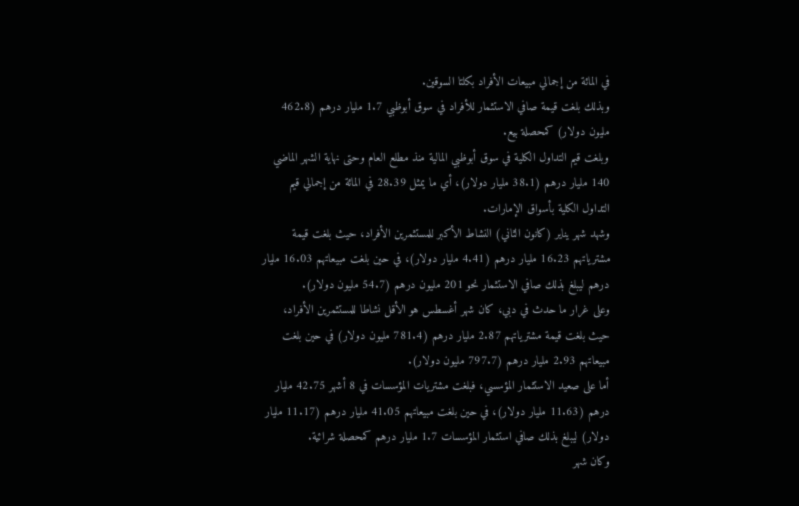في المائة من إجمالي مبيعات الأفراد بكلتا السوقين.
وبذلك بلغت قيمة صافي الاستثمار للأفراد في سوق أبوظبي 1.7 مليار درهم (462.8 مليون دولار) كمحصلة بيع.
وبلغت قيم التداول الكلية في سوق أبوظبي المالية منذ مطلع العام وحتى نهاية الشهر الماضي 140 مليار درهم (38.1 مليار دولار)، أي ما يمثل 28.39 في المائة من إجمالي قيم التداول الكلية بأسواق الإمارات.
وشهد شهر يناير (كانون الثاني) النشاط الأكبر للمستثمرين الأفراد، حيث بلغت قيمة مشترياتهم 16.23 مليار درهم (4.41 مليار دولار)، في حين بلغت مبيعاتهم 16.03 مليار درهم ليبلغ بذلك صافي الاستثمار نحو 201 مليون درهم (54.7 مليون دولار).
وعلى غرار ما حدث في دبي، كان شهر أغسطس هو الأقل نشاطا للمستثمرين الأفراد، حيث بلغت قيمة مشترياتهم 2.87 مليار درهم (781.4 مليون دولار) في حين بلغت مبيعاتهم 2.93 مليار درهم (797.7 مليون دولار).
أما على صعيد الاستثمار المؤسسي، فبلغت مشتريات المؤسسات في 8 أشهر 42.75 مليار درهم (11.63 مليار دولار)، في حين بلغت مبيعاتهم 41.05 مليار درهم (11.17 مليار دولار) ليبلغ بذلك صافي استثمار المؤسسات 1.7 مليار درهم كمحصلة شرائية.
وكان شهر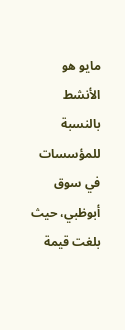مايو هو الأنشط بالنسبة للمؤسسات في سوق أبوظبي، حيث بلغت قيمة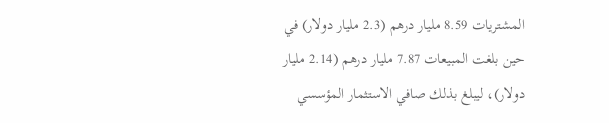المشتريات 8.59 مليار درهم (2.3 مليار دولار) في حين بلغت المبيعات 7.87 مليار درهم (2.14 مليار دولار)، ليبلغ بذلك صافي الاستثمار المؤسسي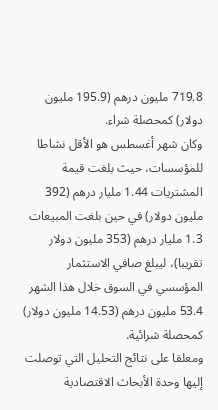719.8 مليون درهم (195.9 مليون دولار) كمحصلة شراء.
وكان شهر أغسطس هو الأقل نشاطا للمؤسسات، حيث بلغت قيمة المشتريات 1.44 مليار درهم (392 مليون دولار) في حين بلغت المبيعات 1.3 مليار درهم (353 مليون دولار تقريبا)، ليبلغ صافي الاستثمار المؤسسي في السوق خلال هذا الشهر 53.4 مليون درهم (14.53 مليون دولار) كمحصلة شرائية.
ومعلقا على نتائج التحليل التي توصلت إليها وحدة الأبحاث الاقتصادية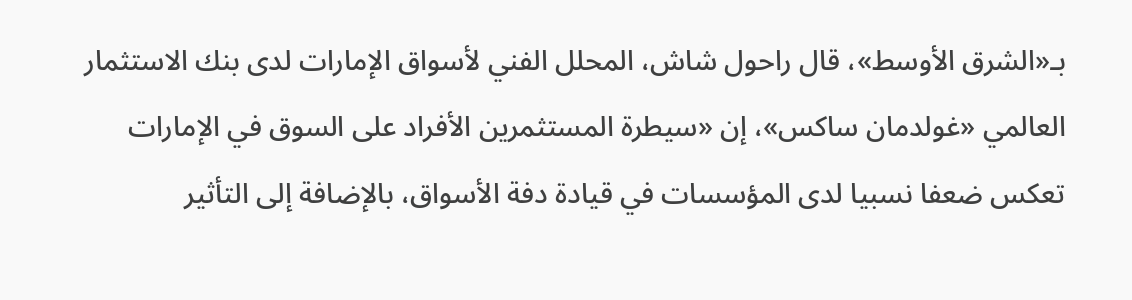بـ«الشرق الأوسط»، قال راحول شاش، المحلل الفني لأسواق الإمارات لدى بنك الاستثمار العالمي «غولدمان ساكس»، إن «سيطرة المستثمرين الأفراد على السوق في الإمارات تعكس ضعفا نسبيا لدى المؤسسات في قيادة دفة الأسواق، بالإضافة إلى التأثير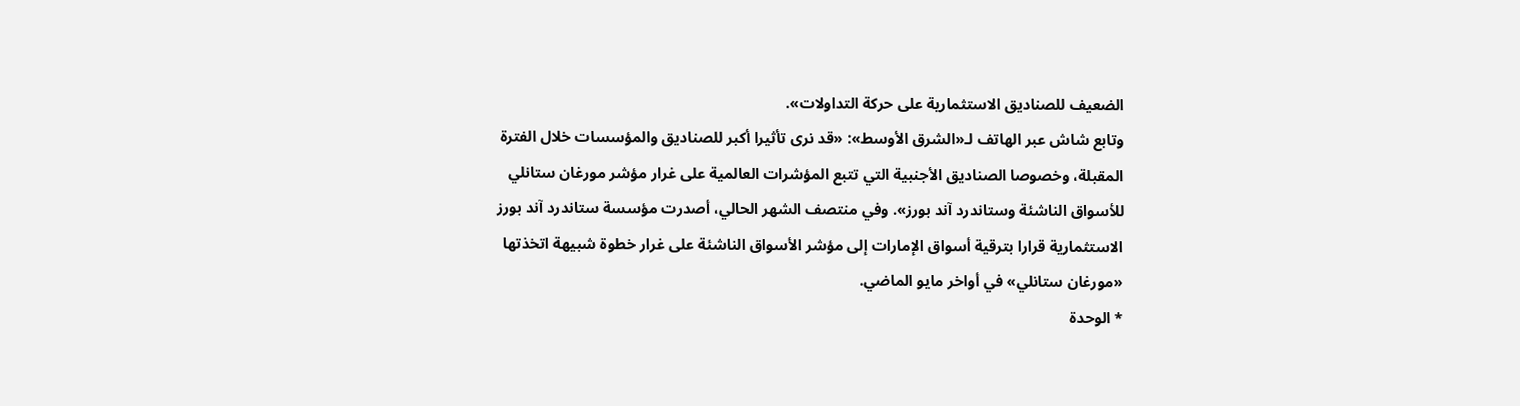الضعيف للصناديق الاستثمارية على حركة التداولات».
وتابع شاش عبر الهاتف لـ«الشرق الأوسط»: «قد نرى تأثيرا أكبر للصناديق والمؤسسات خلال الفترة المقبلة، وخصوصا الصناديق الأجنبية التي تتبع المؤشرات العالمية على غرار مؤشر مورغان ستانلي للأسواق الناشئة وستاندرد آند بورز». وفي منتصف الشهر الحالي، أصدرت مؤسسة ستاندرد آند بورز الاستثمارية قرارا بترقية أسواق الإمارات إلى مؤشر الأسواق الناشئة على غرار خطوة شبيهة اتخذتها «مورغان ستانلي» في أواخر مايو الماضي.
* الوحدة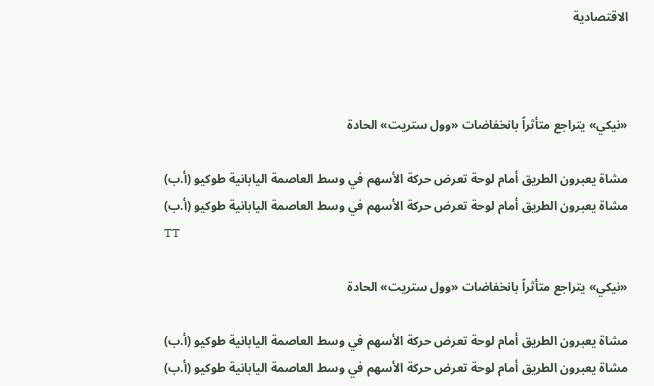الاقتصادية



«نيكي» يتراجع متأثراً بانخفاضات «وول ستريت» الحادة

مشاة يعبرون الطريق أمام لوحة تعرض حركة الأسهم في وسط العاصمة اليابانية طوكيو (أ.ب)
مشاة يعبرون الطريق أمام لوحة تعرض حركة الأسهم في وسط العاصمة اليابانية طوكيو (أ.ب)
TT

«نيكي» يتراجع متأثراً بانخفاضات «وول ستريت» الحادة

مشاة يعبرون الطريق أمام لوحة تعرض حركة الأسهم في وسط العاصمة اليابانية طوكيو (أ.ب)
مشاة يعبرون الطريق أمام لوحة تعرض حركة الأسهم في وسط العاصمة اليابانية طوكيو (أ.ب)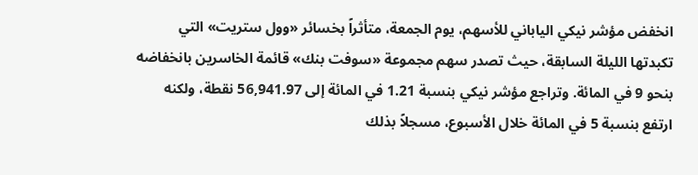انخفض مؤشر نيكي الياباني للأسهم، يوم الجمعة، متأثراً بخسائر «وول ستريت» التي تكبدتها الليلة السابقة، حيث تصدر سهم مجموعة «سوفت بنك» قائمة الخاسرين بانخفاضه بنحو 9 في المائة. وتراجع مؤشر نيكي بنسبة 1.21 في المائة إلى 56,941.97 نقطة، ولكنه ارتفع بنسبة 5 في المائة خلال الأسبوع، مسجلاً بذلك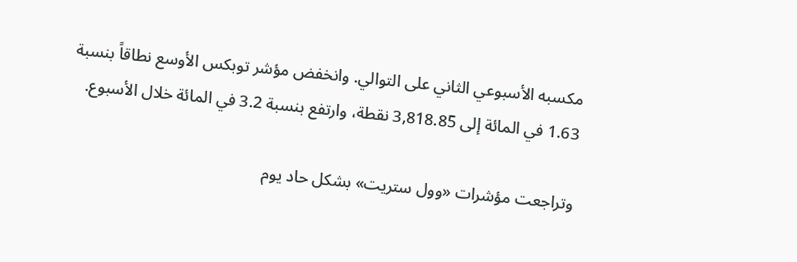مكسبه الأسبوعي الثاني على التوالي. وانخفض مؤشر توبكس الأوسع نطاقاً بنسبة 1.63 في المائة إلى 3,818.85 نقطة، وارتفع بنسبة 3.2 في المائة خلال الأسبوع.

وتراجعت مؤشرات «وول ستريت» بشكل حاد يوم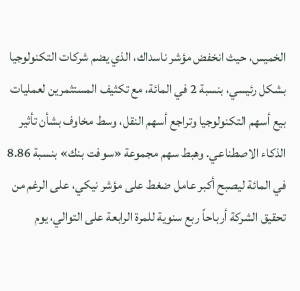الخميس، حيث انخفض مؤشر ناسداك، الذي يضم شركات التكنولوجيا بشكل رئيسي، بنسبة 2 في المائة، مع تكثيف المستثمرين لعمليات بيع أسهم التكنولوجيا وتراجع أسهم النقل، وسط مخاوف بشأن تأثير الذكاء الاصطناعي. وهبط سهم مجموعة «سوفت بنك» بنسبة 8.86 في المائة ليصبح أكبر عامل ضغط على مؤشر نيكي، على الرغم من تحقيق الشركة أرباحاً ربع سنوية للمرة الرابعة على التوالي، يوم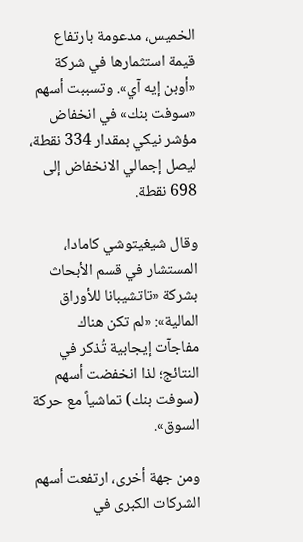الخميس، مدعومة بارتفاع قيمة استثمارها في شركة «أوبن إيه آي». وتسببت أسهم «سوفت بنك» في انخفاض مؤشر نيكي بمقدار 334 نقطة، ليصل إجمالي الانخفاض إلى 698 نقطة.

وقال شيغيتوشي كامادا، المستشار في قسم الأبحاث بشركة «تاتشيبانا للأوراق المالية»: «لم تكن هناك مفاجآت إيجابية تُذكر في النتائج؛ لذا انخفضت أسهم (سوفت بنك) تماشياً مع حركة السوق».

ومن جهة أخرى، ارتفعت أسهم الشركات الكبرى في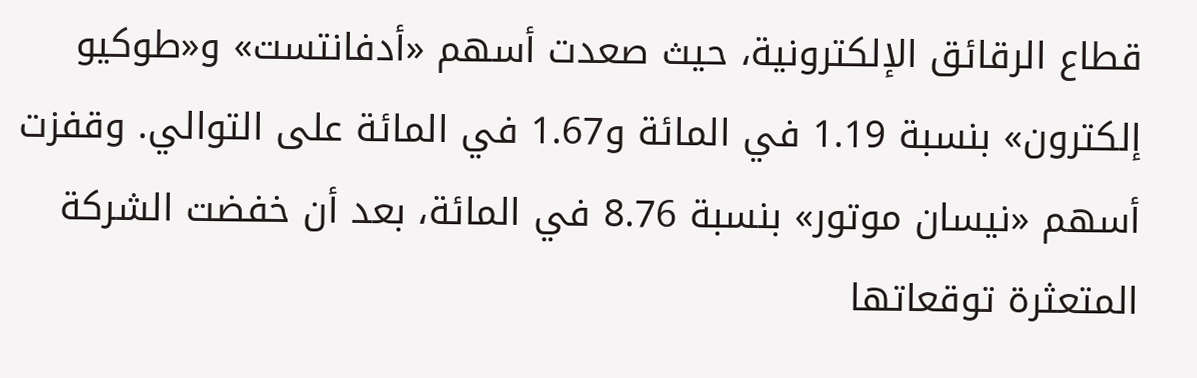قطاع الرقائق الإلكترونية، حيث صعدت أسهم «أدفانتست» و«طوكيو إلكترون» بنسبة 1.19 في المائة و1.67 في المائة على التوالي. وقفزت أسهم «نيسان موتور» بنسبة 8.76 في المائة، بعد أن خفضت الشركة المتعثرة توقعاتها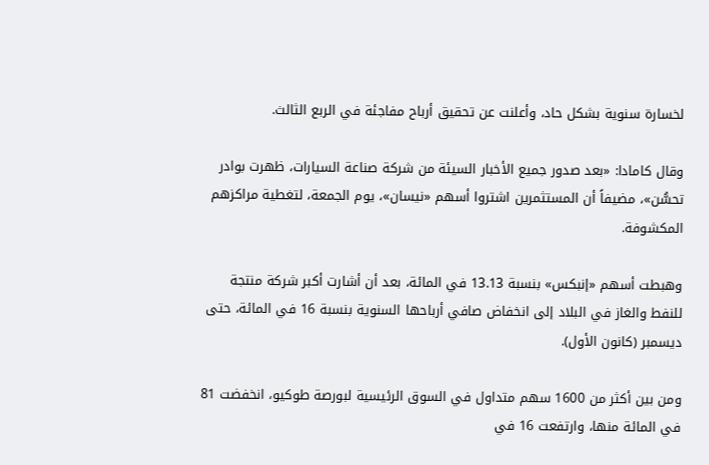لخسارة سنوية بشكل حاد، وأعلنت عن تحقيق أرباح مفاجئة في الربع الثالث.

وقال كامادا: «بعد صدور جميع الأخبار السيئة من شركة صناعة السيارات، ظهرت بوادر تحسُّن»، مضيفاً أن المستثمرين اشتروا أسهم «نيسان»، يوم الجمعة، لتغطية مراكزهم المكشوفة.

وهبطت أسهم «إنبكس» بنسبة 13.13 في المائة، بعد أن أشارت أكبر شركة منتجة للنفط والغاز في البلاد إلى انخفاض صافي أرباحها السنوية بنسبة 16 في المائة، حتى ديسمبر (كانون الأول).

ومن بين أكثر من 1600 سهم متداول في السوق الرئيسية لبورصة طوكيو، انخفضت 81 في المائة منها، وارتفعت 16 في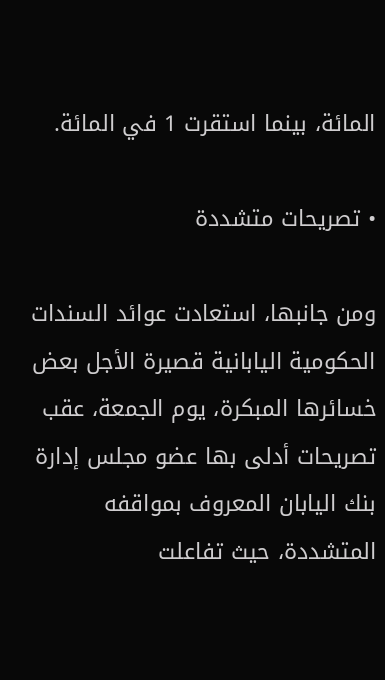المائة، بينما استقرت 1 في المائة.

• تصريحات متشددة

ومن جانبها، استعادت عوائد السندات الحكومية اليابانية قصيرة الأجل بعض خسائرها المبكرة، يوم الجمعة، عقب تصريحات أدلى بها عضو مجلس إدارة بنك اليابان المعروف بمواقفه المتشددة، حيث تفاعلت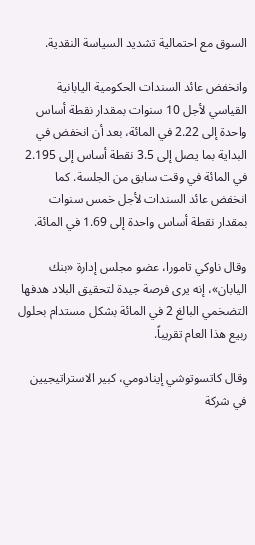السوق مع احتمالية تشديد السياسة النقدية.

وانخفض عائد السندات الحكومية اليابانية القياسي لأجل 10 سنوات بمقدار نقطة أساس واحدة إلى 2.22 في المائة، بعد أن انخفض في البداية بما يصل إلى 3.5 نقطة أساس إلى 2.195 في المائة في وقت سابق من الجلسة. كما انخفض عائد السندات لأجل خمس سنوات بمقدار نقطة أساس واحدة إلى 1.69 في المائة.

وقال ناوكي تامورا، عضو مجلس إدارة «بنك اليابان»، إنه يرى فرصة جيدة لتحقيق البلاد هدفها التضخمي البالغ 2 في المائة بشكل مستدام بحلول ربيع هذا العام تقريباً.

وقال كاتسوتوشي إينادومي، كبير الاستراتيجيين في شركة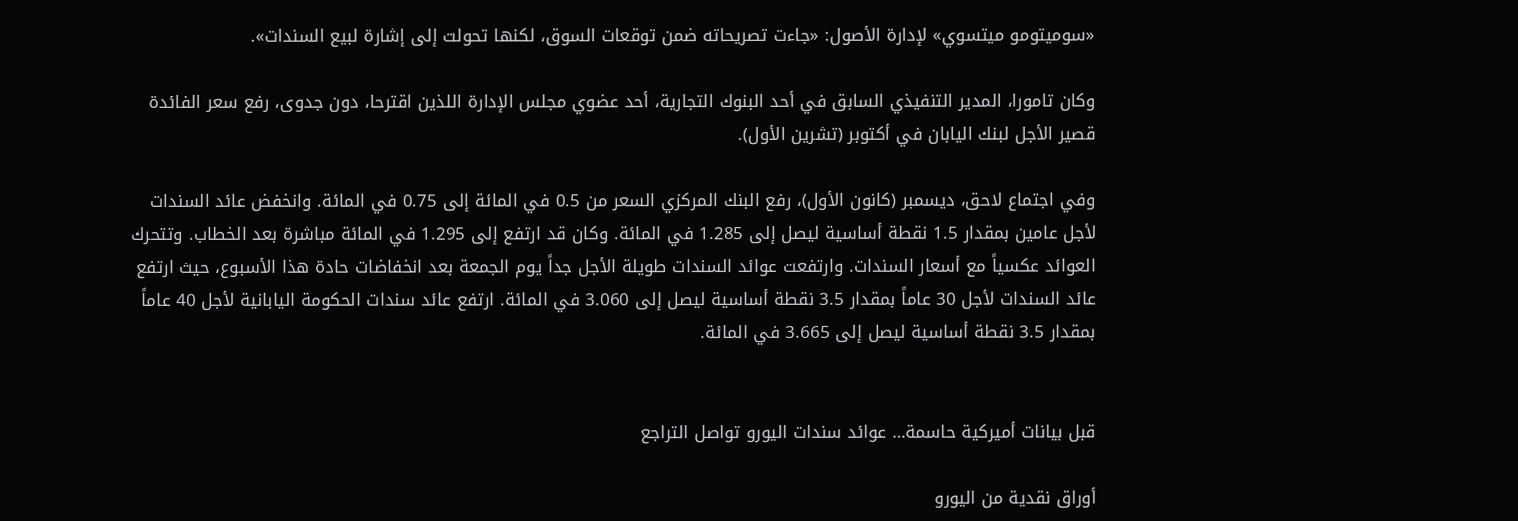«سوميتومو ميتسوي» لإدارة الأصول: «جاءت تصريحاته ضمن توقعات السوق، لكنها تحولت إلى إشارة لبيع السندات».

وكان تامورا، المدير التنفيذي السابق في أحد البنوك التجارية، أحد عضوي مجلس الإدارة اللذين اقترحا، دون جدوى، رفع سعر الفائدة قصير الأجل لبنك اليابان في أكتوبر (تشرين الأول).

وفي اجتماع لاحق، ديسمبر (كانون الأول)، رفع البنك المركزي السعر من 0.5 في المائة إلى 0.75 في المائة. وانخفض عائد السندات لأجل عامين بمقدار 1.5 نقطة أساسية ليصل إلى 1.285 في المائة. وكان قد ارتفع إلى 1.295 في المائة مباشرة بعد الخطاب. وتتحرك العوائد عكسياً مع أسعار السندات. وارتفعت عوائد السندات طويلة الأجل جداً يوم الجمعة بعد انخفاضات حادة هذا الأسبوع، حيث ارتفع عائد السندات لأجل 30 عاماً بمقدار 3.5 نقطة أساسية ليصل إلى 3.060 في المائة. ارتفع عائد سندات الحكومة اليابانية لأجل 40 عاماً بمقدار 3.5 نقطة أساسية ليصل إلى 3.665 في المائة.


قبل بيانات أميركية حاسمة… عوائد سندات اليورو تواصل التراجع

أوراق نقدية من اليورو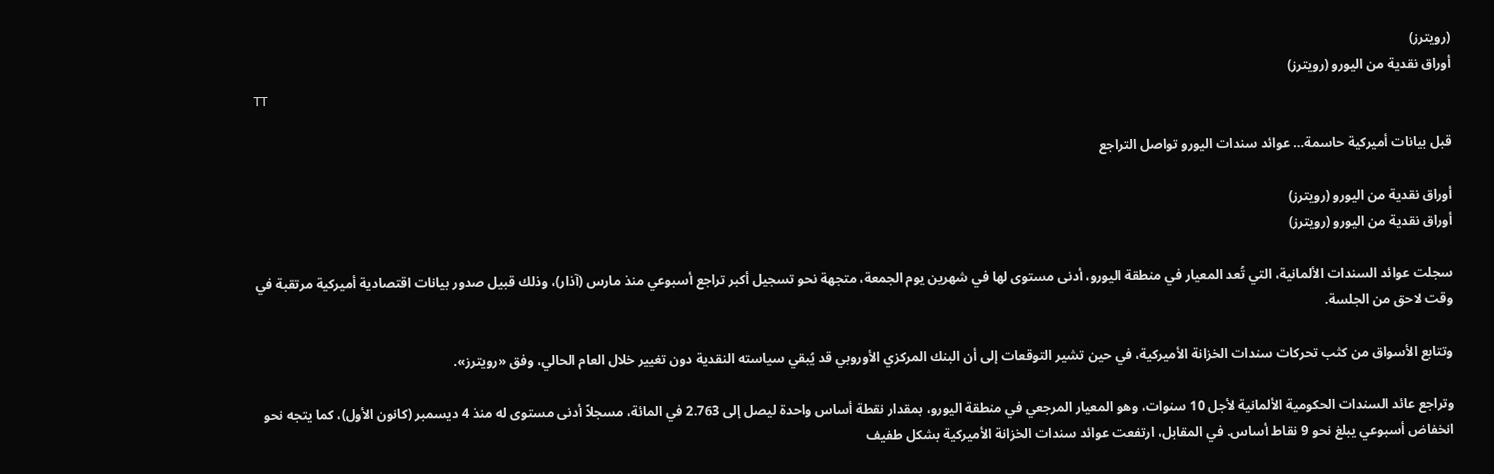(رويترز)
أوراق نقدية من اليورو (رويترز)
TT

قبل بيانات أميركية حاسمة… عوائد سندات اليورو تواصل التراجع

أوراق نقدية من اليورو (رويترز)
أوراق نقدية من اليورو (رويترز)

سجلت عوائد السندات الألمانية، التي تُعد المعيار في منطقة اليورو، أدنى مستوى لها في شهرين يوم الجمعة، متجهة نحو تسجيل أكبر تراجع أسبوعي منذ مارس (آذار)، وذلك قبيل صدور بيانات اقتصادية أميركية مرتقبة في وقت لاحق من الجلسة.

وتتابع الأسواق من كثب تحركات سندات الخزانة الأميركية، في حين تشير التوقعات إلى أن البنك المركزي الأوروبي قد يُبقي سياسته النقدية دون تغيير خلال العام الحالي، وفق «رويترز».

وتراجع عائد السندات الحكومية الألمانية لأجل 10 سنوات، وهو المعيار المرجعي في منطقة اليورو، بمقدار نقطة أساس واحدة ليصل إلى 2.763 في المائة، مسجلاً أدنى مستوى له منذ 4 ديسمبر (كانون الأول)، كما يتجه نحو انخفاض أسبوعي يبلغ نحو 9 نقاط أساس. في المقابل، ارتفعت عوائد سندات الخزانة الأميركية بشكل طفيف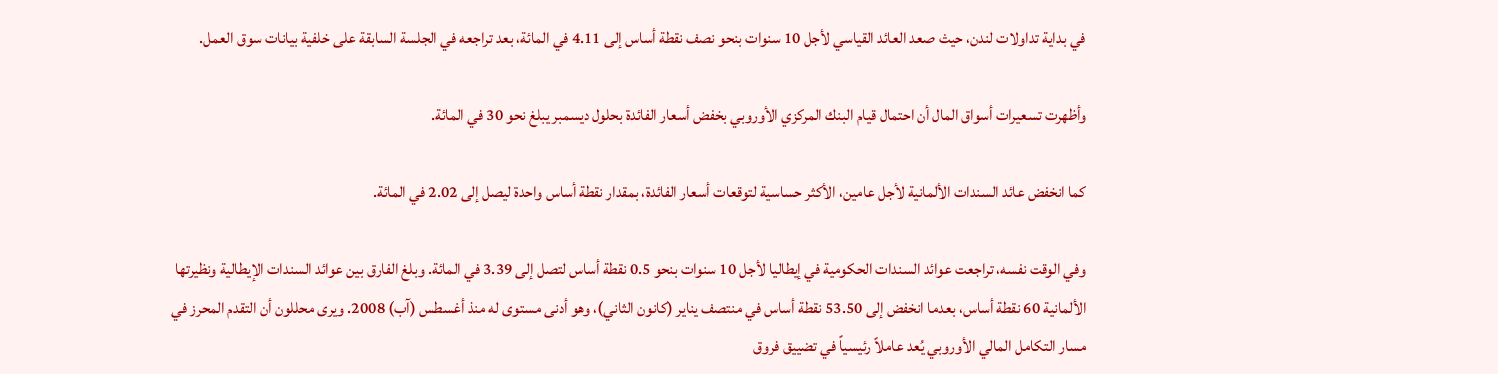في بداية تداولات لندن، حيث صعد العائد القياسي لأجل 10 سنوات بنحو نصف نقطة أساس إلى 4.11 في المائة، بعد تراجعه في الجلسة السابقة على خلفية بيانات سوق العمل.

وأظهرت تسعيرات أسواق المال أن احتمال قيام البنك المركزي الأوروبي بخفض أسعار الفائدة بحلول ديسمبر يبلغ نحو 30 في المائة.

كما انخفض عائد السندات الألمانية لأجل عامين، الأكثر حساسية لتوقعات أسعار الفائدة، بمقدار نقطة أساس واحدة ليصل إلى 2.02 في المائة.

وفي الوقت نفسه، تراجعت عوائد السندات الحكومية في إيطاليا لأجل 10 سنوات بنحو 0.5 نقطة أساس لتصل إلى 3.39 في المائة. وبلغ الفارق بين عوائد السندات الإيطالية ونظيرتها الألمانية 60 نقطة أساس، بعدما انخفض إلى 53.50 نقطة أساس في منتصف يناير (كانون الثاني)، وهو أدنى مستوى له منذ أغسطس (آب) 2008. ويرى محللون أن التقدم المحرز في مسار التكامل المالي الأوروبي يُعد عاملاً رئيسياً في تضييق فروق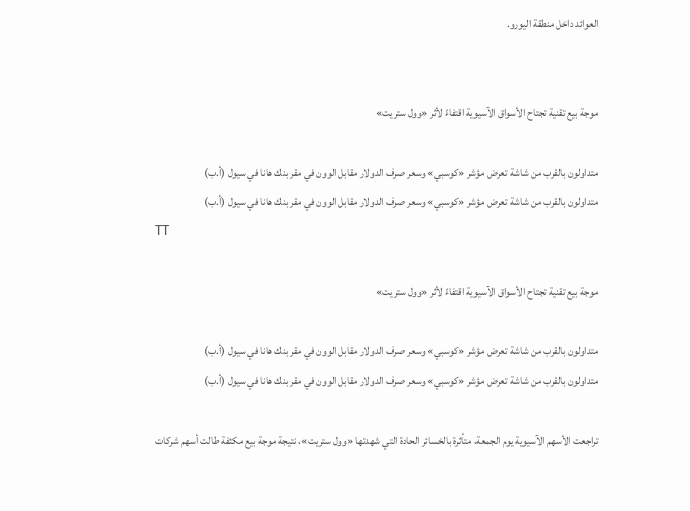العوائد داخل منطقة اليورو.


موجة بيع تقنية تجتاح الأسواق الآسيوية اقتفاءً لأثر «وول ستريت»

متداولون بالقرب من شاشة تعرض مؤشر «كوسبي» وسعر صرف الدولار مقابل الوون في مقر بنك هانا في سيول (أ.ب)
متداولون بالقرب من شاشة تعرض مؤشر «كوسبي» وسعر صرف الدولار مقابل الوون في مقر بنك هانا في سيول (أ.ب)
TT

موجة بيع تقنية تجتاح الأسواق الآسيوية اقتفاءً لأثر «وول ستريت»

متداولون بالقرب من شاشة تعرض مؤشر «كوسبي» وسعر صرف الدولار مقابل الوون في مقر بنك هانا في سيول (أ.ب)
متداولون بالقرب من شاشة تعرض مؤشر «كوسبي» وسعر صرف الدولار مقابل الوون في مقر بنك هانا في سيول (أ.ب)

تراجعت الأسهم الآسيوية يوم الجمعة، متأثرة بالخسائر الحادة التي شهدتها «وول ستريت»، نتيجة موجة بيع مكثفة طالت أسهم شركات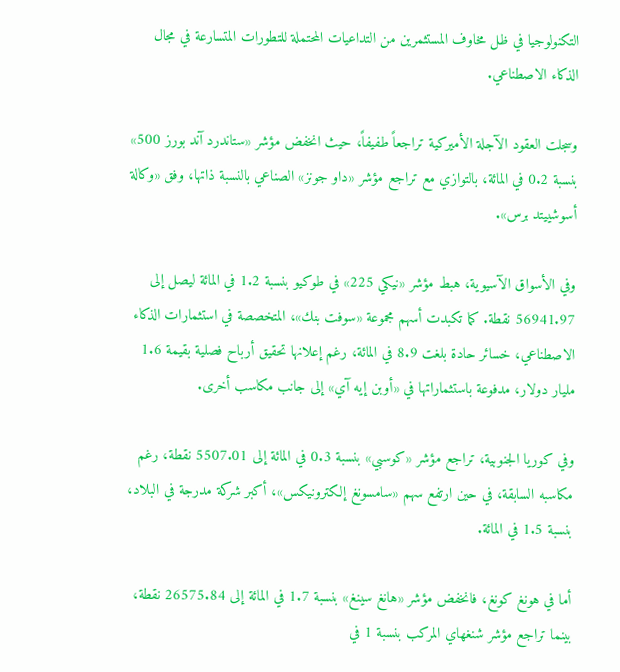التكنولوجيا في ظل مخاوف المستثمرين من التداعيات المحتملة للتطورات المتسارعة في مجال الذكاء الاصطناعي.

وسجلت العقود الآجلة الأميركية تراجعاً طفيفاً، حيث انخفض مؤشر «ستاندرد آند بورز 500» بنسبة 0.2 في المائة، بالتوازي مع تراجع مؤشر «داو جونز» الصناعي بالنسبة ذاتها، وفق «وكالة أسوشييتد برس».

وفي الأسواق الآسيوية، هبط مؤشر «نيكي 225» في طوكيو بنسبة 1.2 في المائة ليصل إلى 56941.97 نقطة. كما تكبدت أسهم مجموعة «سوفت بنك»، المتخصصة في استثمارات الذكاء الاصطناعي، خسائر حادة بلغت 8.9 في المائة، رغم إعلانها تحقيق أرباح فصلية بقيمة 1.6 مليار دولار، مدفوعة باستثماراتها في «أوبن إيه آي» إلى جانب مكاسب أخرى.

وفي كوريا الجنوبية، تراجع مؤشر «كوسبي» بنسبة 0.3 في المائة إلى 5507.01 نقطة، رغم مكاسبه السابقة، في حين ارتفع سهم «سامسونغ إلكترونيكس»، أكبر شركة مدرجة في البلاد، بنسبة 1.5 في المائة.

أما في هونغ كونغ، فانخفض مؤشر «هانغ سينغ» بنسبة 1.7 في المائة إلى 26575.84 نقطة، بينما تراجع مؤشر شنغهاي المركب بنسبة 1 في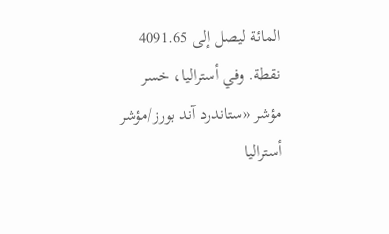المائة ليصل إلى 4091.65 نقطة. وفي أستراليا، خسر مؤشر «ستاندرد آند بورز/مؤشر أستراليا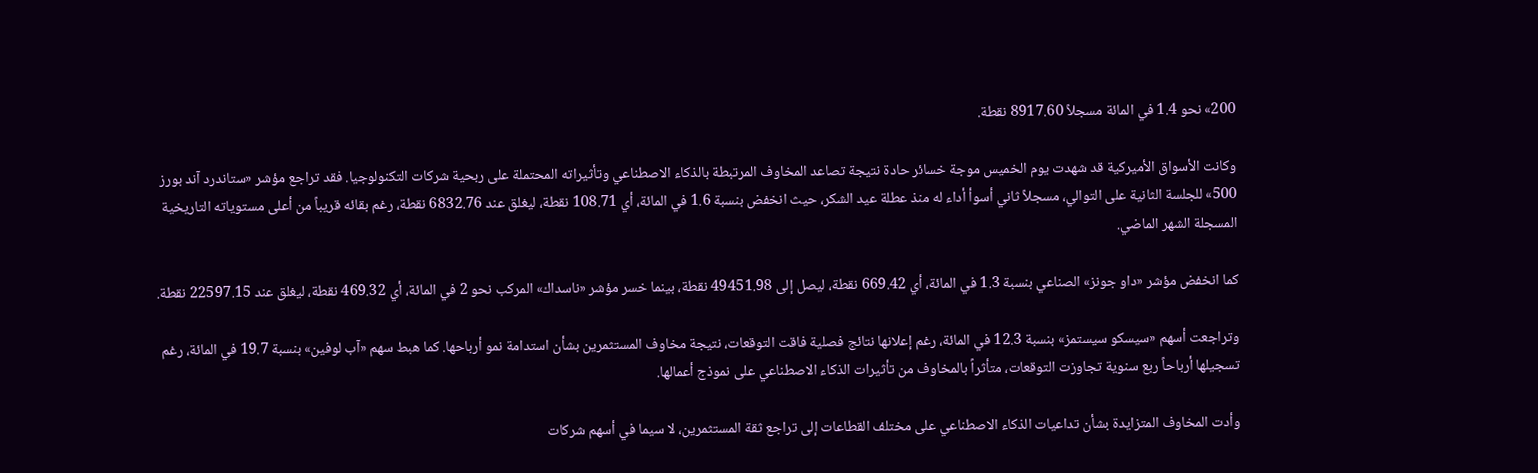200» نحو 1.4 في المائة مسجلاً 8917.60 نقطة.

وكانت الأسواق الأميركية قد شهدت يوم الخميس موجة خسائر حادة نتيجة تصاعد المخاوف المرتبطة بالذكاء الاصطناعي وتأثيراته المحتملة على ربحية شركات التكنولوجيا. فقد تراجع مؤشر «ستاندرد آند بورز 500» للجلسة الثانية على التوالي، مسجلاً ثاني أسوأ أداء له منذ عطلة عيد الشكر، حيث انخفض بنسبة 1.6 في المائة، أي 108.71 نقطة، ليغلق عند 6832.76 نقطة، رغم بقائه قريباً من أعلى مستوياته التاريخية المسجلة الشهر الماضي.

كما انخفض مؤشر «داو جونز» الصناعي بنسبة 1.3 في المائة، أي 669.42 نقطة، ليصل إلى 49451.98 نقطة، بينما خسر مؤشر «ناسداك» المركب نحو 2 في المائة، أي 469.32 نقطة، ليغلق عند 22597.15 نقطة.

وتراجعت أسهم «سيسكو سيستمز» بنسبة 12.3 في المائة، رغم إعلانها نتائج فصلية فاقت التوقعات، نتيجة مخاوف المستثمرين بشأن استدامة نمو أرباحها. كما هبط سهم «آب لوفين» بنسبة 19.7 في المائة، رغم تسجيلها أرباحاً ربع سنوية تجاوزت التوقعات، متأثراً بالمخاوف من تأثيرات الذكاء الاصطناعي على نموذج أعمالها.

وأدت المخاوف المتزايدة بشأن تداعيات الذكاء الاصطناعي على مختلف القطاعات إلى تراجع ثقة المستثمرين، لا سيما في أسهم شركات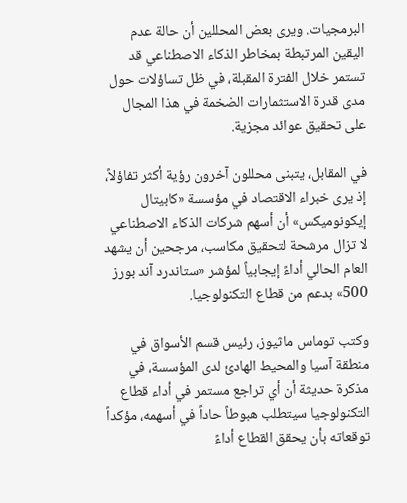البرمجيات. ويرى بعض المحللين أن حالة عدم اليقين المرتبطة بمخاطر الذكاء الاصطناعي قد تستمر خلال الفترة المقبلة، في ظل تساؤلات حول مدى قدرة الاستثمارات الضخمة في هذا المجال على تحقيق عوائد مجزية.

في المقابل، يتبنى محللون آخرون رؤية أكثر تفاؤلاً، إذ يرى خبراء الاقتصاد في مؤسسة «كابيتال إيكونوميكس» أن أسهم شركات الذكاء الاصطناعي لا تزال مرشحة لتحقيق مكاسب، مرجحين أن يشهد العام الحالي أداءً إيجابياً لمؤشر «ستاندرد آند بورز 500» بدعم من قطاع التكنولوجيا.

وكتب توماس ماثيوز، رئيس قسم الأسواق في منطقة آسيا والمحيط الهادئ لدى المؤسسة، في مذكرة حديثة أن أي تراجع مستمر في أداء قطاع التكنولوجيا سيتطلب هبوطاً حاداً في أسهمه، مؤكداً توقعاته بأن يحقق القطاع أداءً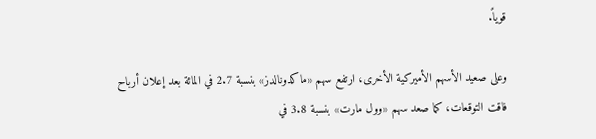قوياً.

وعلى صعيد الأسهم الأميركية الأخرى، ارتفع سهم «ماكدونالدز» بنسبة 2.7 في المائة بعد إعلان أرباح فاقت التوقعات، كما صعد سهم «وول مارت» بنسبة 3.8 في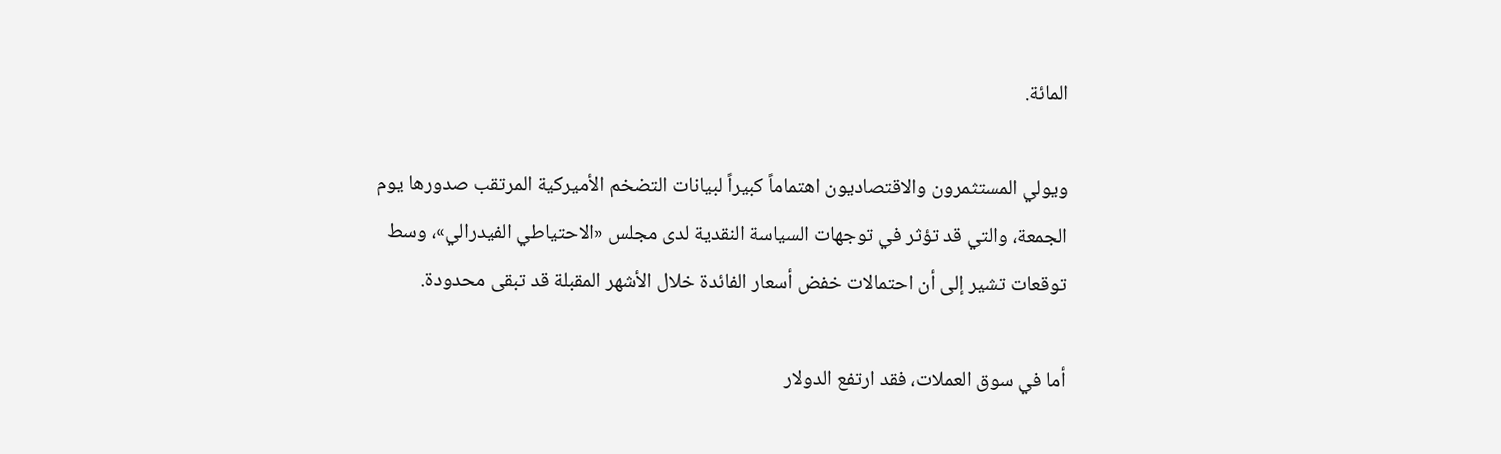المائة.

ويولي المستثمرون والاقتصاديون اهتماماً كبيراً لبيانات التضخم الأميركية المرتقب صدورها يوم الجمعة، والتي قد تؤثر في توجهات السياسة النقدية لدى مجلس «الاحتياطي الفيدرالي»، وسط توقعات تشير إلى أن احتمالات خفض أسعار الفائدة خلال الأشهر المقبلة قد تبقى محدودة.

أما في سوق العملات، فقد ارتفع الدولار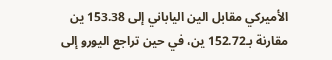الأميركي مقابل الين الياباني إلى 153.38 ين مقارنة بـ152.72 ين، في حين تراجع اليورو إلى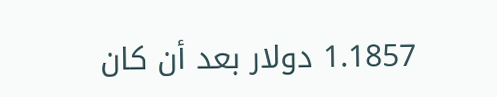1.1857 دولار بعد أن كان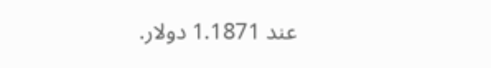عند 1.1871 دولار.